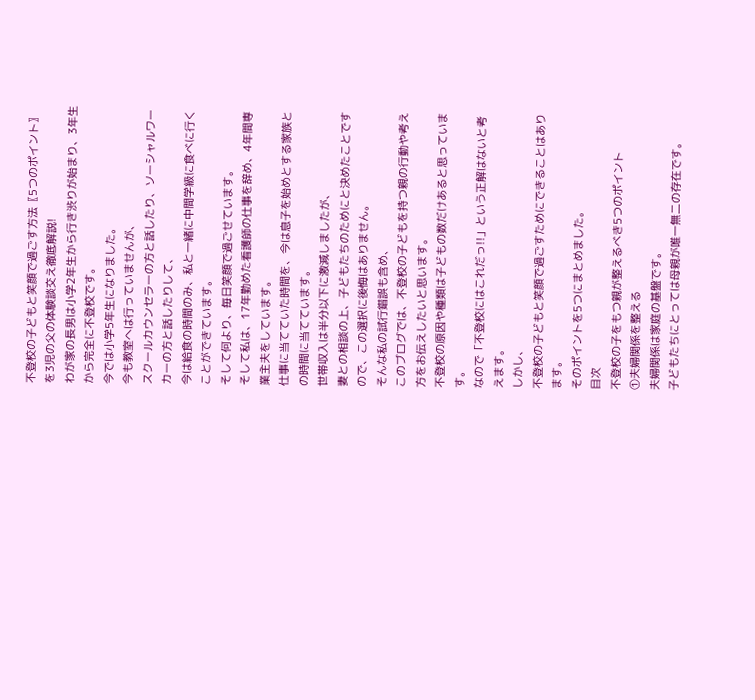不登校の子どもと笑顔で過ごす方法〖5つのポイント〗を3児の父の体験談交え徹底解説!
わが家の長男は小学2年生から行き渋りが始まり、3年生から完全に不登校です。
今では小学5年生になりました。
今も教室へは行っていませんが、
スクールカウンセラーの方と話したり、ソーシャルワーカーの方と話したりして、
今は給食の時間のみ、私と一緒に中間学級に食べに行くことができています。
そして何より、毎日笑顔で過ごせています。
そして私は、17年勤めた看護師の仕事を辞め、4年間専業主夫をしています。
仕事に当てていた時間を、今は息子を始めとする家族との時間に当てています。
世帯収入は半分以下に激減しましたが、
妻との相談の上、子どもたちのためにと決めたことですので、この選択に後悔はありません。
そんな私の試行錯誤も含め、
このブログでは、不登校の子どもを持つ親の行動や考え方をお伝えしたいと思います。
不登校の原因や種類は子どもの数だけあると思っています。
なので「不登校にはこれだっ!!」という正解はないと考えます。
しかし、
不登校の子どもと笑顔で過ごすためにできることはあります。
そのポイントを5つにまとめました。
目次
不登校の子をもつ親が整えるべき5つのポイント
①夫婦関係を整える
夫婦関係は家庭の基盤です。
子どもたちにとっては母親が唯一無二の存在です。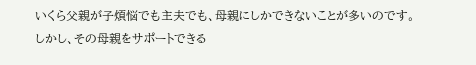いくら父親が子煩悩でも主夫でも、母親にしかできないことが多いのです。
しかし、その母親をサポートできる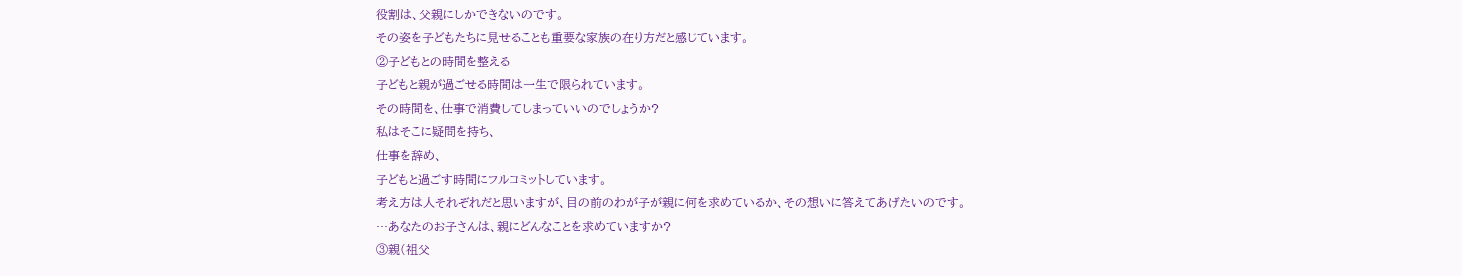役割は、父親にしかできないのです。
その姿を子どもたちに見せることも重要な家族の在り方だと感じています。
②子どもとの時間を整える
子どもと親が過ごせる時間は一生で限られています。
その時間を、仕事で消費してしまっていいのでしょうか?
私はそこに疑問を持ち、
仕事を辞め、
子どもと過ごす時間にフルコミットしています。
考え方は人それぞれだと思いますが、目の前のわが子が親に何を求めているか、その想いに答えてあげたいのです。
…あなたのお子さんは、親にどんなことを求めていますか?
③親(祖父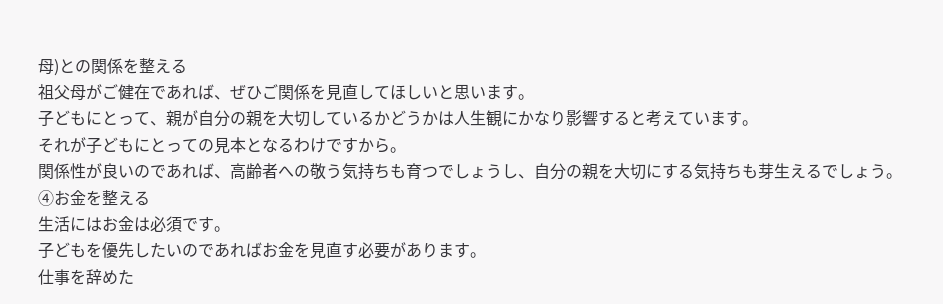母)との関係を整える
祖父母がご健在であれば、ぜひご関係を見直してほしいと思います。
子どもにとって、親が自分の親を大切しているかどうかは人生観にかなり影響すると考えています。
それが子どもにとっての見本となるわけですから。
関係性が良いのであれば、高齢者への敬う気持ちも育つでしょうし、自分の親を大切にする気持ちも芽生えるでしょう。
④お金を整える
生活にはお金は必須です。
子どもを優先したいのであればお金を見直す必要があります。
仕事を辞めた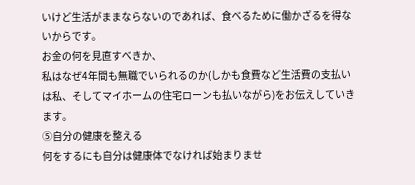いけど生活がままならないのであれば、食べるために働かざるを得ないからです。
お金の何を見直すべきか、
私はなぜ4年間も無職でいられるのか(しかも食費など生活費の支払いは私、そしてマイホームの住宅ローンも払いながら)をお伝えしていきます。
⑤自分の健康を整える
何をするにも自分は健康体でなければ始まりませ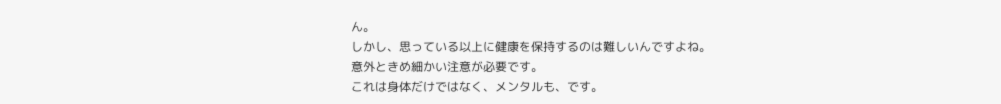ん。
しかし、思っている以上に健康を保持するのは難しいんですよね。
意外ときめ細かい注意が必要です。
これは身体だけではなく、メンタルも、です。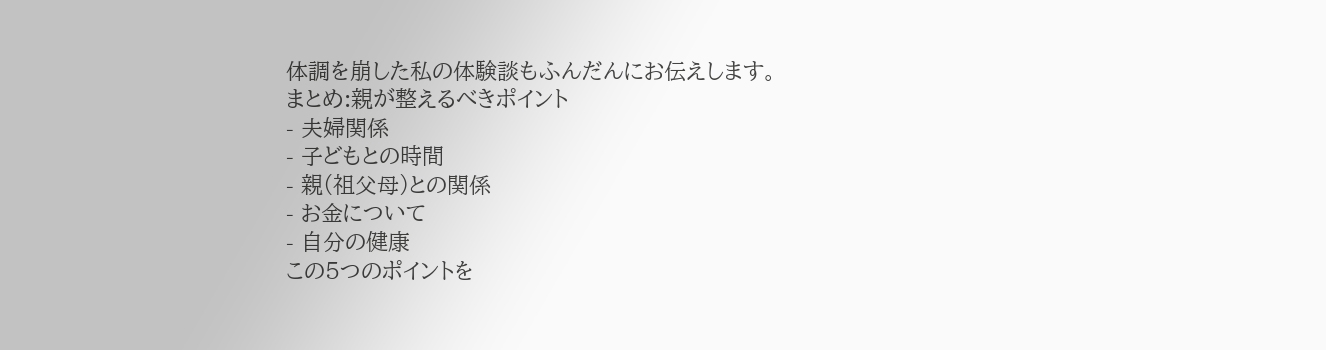体調を崩した私の体験談もふんだんにお伝えします。
まとめ:親が整えるべきポイント
- 夫婦関係
- 子どもとの時間
- 親(祖父母)との関係
- お金について
- 自分の健康
この5つのポイントを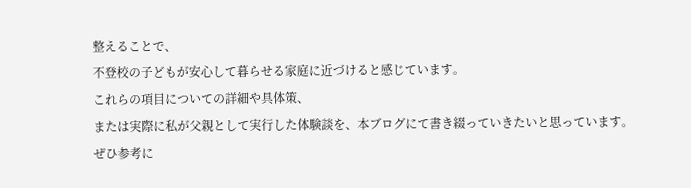整えることで、
不登校の子どもが安心して暮らせる家庭に近づけると感じています。
これらの項目についての詳細や具体策、
または実際に私が父親として実行した体験談を、本ブログにて書き綴っていきたいと思っています。
ぜひ参考に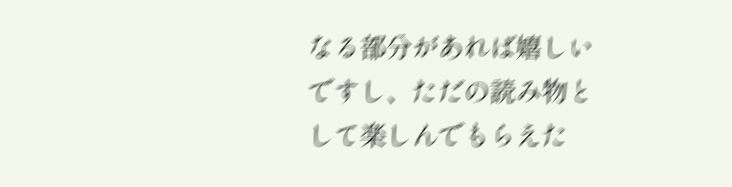なる部分があれば嬉しいですし、ただの読み物として楽しんでもらえた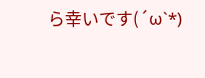ら幸いです(´ω`*)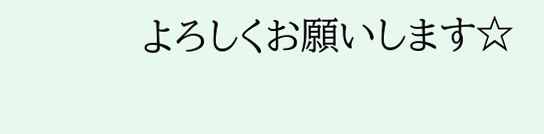よろしくお願いします☆